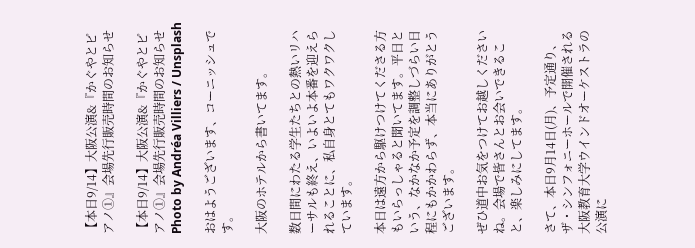【本日9/14】大阪公演&『かぐやとピアノ①』会場先行販売時間のお知らせ

【本日9/14】大阪公演&『かぐやとピアノ①』会場先行販売時間のお知らせ
Photo by Andréa Villiers / Unsplash

おはようございます、コーニッシュです。

大阪のホテルから書いてます。

数日間にわたる学生たちとの熱いリハーサルも終え、いよいよ本番を迎えられることに、私自身とてもワクワクしています。

本日は遠方から駆けつけてくださる方もいらっしゃると聞いてます。平日という、なかなか予定を調整しづらい日程にもかかわらず、本当にありがとうございます。

ぜひ道中お気をつけてお越しくださいね。会場で皆さんとお会いできること、楽しみにしてます。

さて、本日9月14日(月)、予定通り、ザ・シンフォニーホールで開催される大阪教育大学ウインドオーケストラの公演に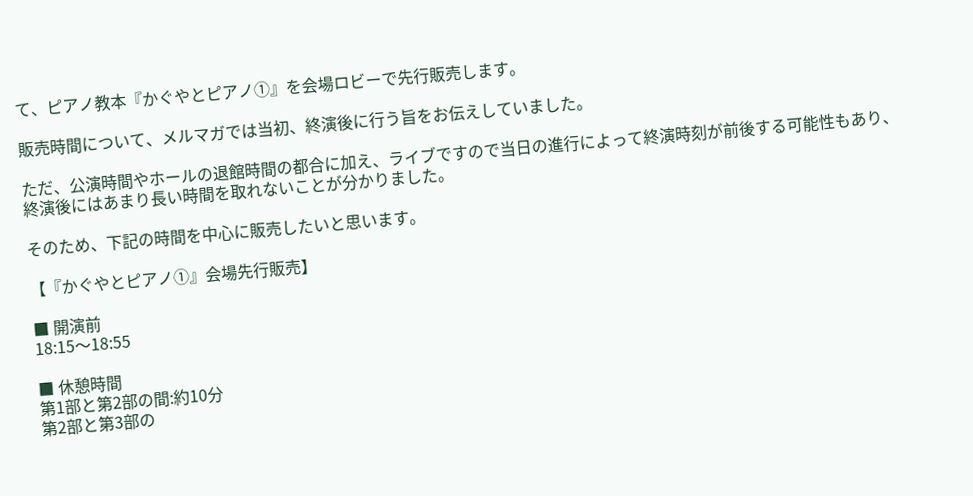て、ピアノ教本『かぐやとピアノ①』を会場ロビーで先行販売します。

販売時間について、メルマガでは当初、終演後に行う旨をお伝えしていました。

ただ、公演時間やホールの退館時間の都合に加え、ライブですので当日の進行によって終演時刻が前後する可能性もあり、終演後にはあまり長い時間を取れないことが分かりました。

そのため、下記の時間を中心に販売したいと思います。

【『かぐやとピアノ①』会場先行販売】

■ 開演前
18:15〜18:55

■ 休憩時間
第1部と第2部の間:約10分
第2部と第3部の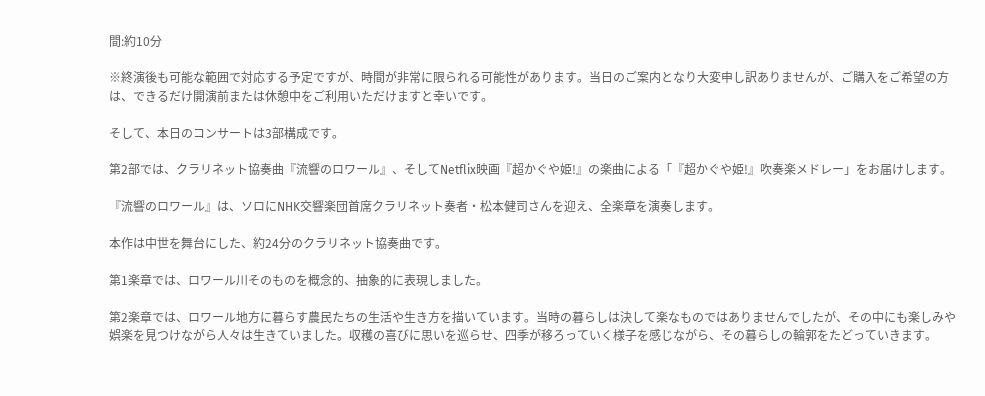間:約10分

※終演後も可能な範囲で対応する予定ですが、時間が非常に限られる可能性があります。当日のご案内となり大変申し訳ありませんが、ご購入をご希望の方は、できるだけ開演前または休憩中をご利用いただけますと幸いです。

そして、本日のコンサートは3部構成です。

第2部では、クラリネット協奏曲『流響のロワール』、そしてNetflix映画『超かぐや姫!』の楽曲による「『超かぐや姫!』吹奏楽メドレー」をお届けします。

『流響のロワール』は、ソロにNHK交響楽団首席クラリネット奏者・松本健司さんを迎え、全楽章を演奏します。

本作は中世を舞台にした、約24分のクラリネット協奏曲です。

第1楽章では、ロワール川そのものを概念的、抽象的に表現しました。

第2楽章では、ロワール地方に暮らす農民たちの生活や生き方を描いています。当時の暮らしは決して楽なものではありませんでしたが、その中にも楽しみや娯楽を見つけながら人々は生きていました。収穫の喜びに思いを巡らせ、四季が移ろっていく様子を感じながら、その暮らしの輪郭をたどっていきます。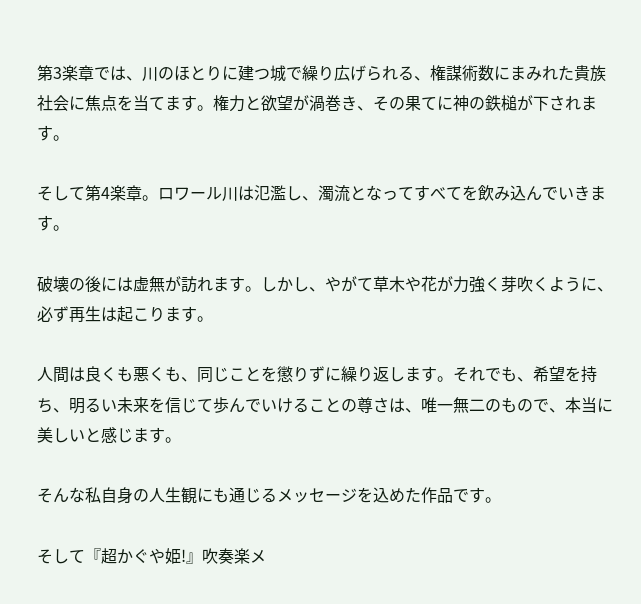第3楽章では、川のほとりに建つ城で繰り広げられる、権謀術数にまみれた貴族社会に焦点を当てます。権力と欲望が渦巻き、その果てに神の鉄槌が下されます。

そして第4楽章。ロワール川は氾濫し、濁流となってすべてを飲み込んでいきます。

破壊の後には虚無が訪れます。しかし、やがて草木や花が力強く芽吹くように、必ず再生は起こります。

人間は良くも悪くも、同じことを懲りずに繰り返します。それでも、希望を持ち、明るい未来を信じて歩んでいけることの尊さは、唯一無二のもので、本当に美しいと感じます。

そんな私自身の人生観にも通じるメッセージを込めた作品です。

そして『超かぐや姫!』吹奏楽メ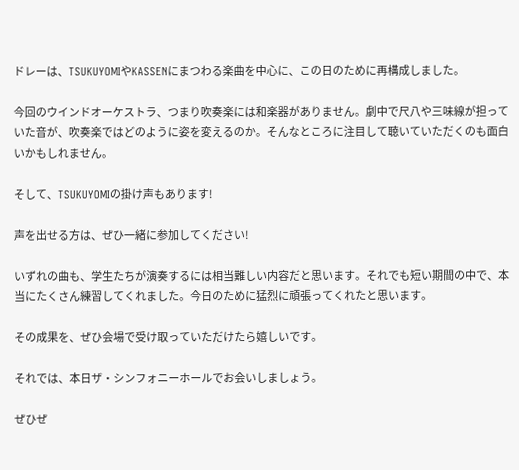ドレーは、TSUKUYOMIやKASSENにまつわる楽曲を中心に、この日のために再構成しました。

今回のウインドオーケストラ、つまり吹奏楽には和楽器がありません。劇中で尺八や三味線が担っていた音が、吹奏楽ではどのように姿を変えるのか。そんなところに注目して聴いていただくのも面白いかもしれません。

そして、TSUKUYOMIの掛け声もあります!

声を出せる方は、ぜひ一緒に参加してください!

いずれの曲も、学生たちが演奏するには相当難しい内容だと思います。それでも短い期間の中で、本当にたくさん練習してくれました。今日のために猛烈に頑張ってくれたと思います。

その成果を、ぜひ会場で受け取っていただけたら嬉しいです。

それでは、本日ザ・シンフォニーホールでお会いしましょう。

ぜひぜ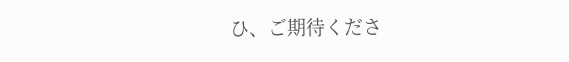ひ、ご期待くださ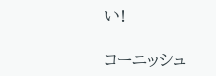い!

コーニッシュ